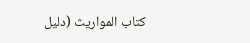كتاب المواريث (دليل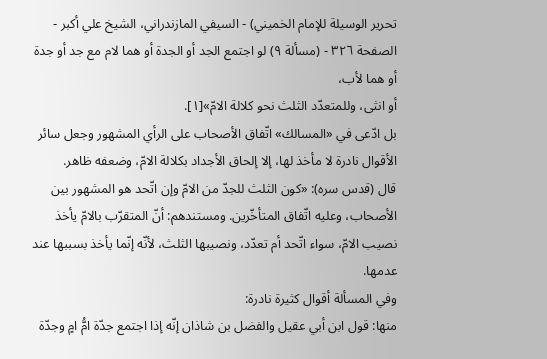تحرير الوسيلة للإمام الخميني) - السيفي المازندراني، الشيخ علي أكبر - الصفحة ٣٢٦ - (مسألة ٩) لو اجتمع الجد أو الجدة أو هما لام مع جد أو جدة أو هما لأب،
أو انثى، وللمتعدّد الثلث نحو كلالة الامّ»[١].
بل ادّعى في «المسالك» اتّفاق الأصحاب على الرأي المشهور وجعل سائر الأقوال نادرة لا مأخذ لها، إلا إلحاق الأجداد بكلالة الامّ، وضعفه ظاهر.
قال (قدس سره): «كون الثلث للجدّ من الامّ وإن اتّحد هو المشهور بين الأصحاب، وعليه اتّفاق المتأخّرين. ومستندهم: أنّ المتقرّب بالامّ يأخذ نصيب الامّ، سواء اتّحد أم تعدّد، ونصيبها الثلث، لأنّه إنّما يأخذ بسببها عند عدمها.
وفي المسألة أقوال كثيرة نادرة:
منها: قول ابن أبي عقيل والفضل بن شاذان إنّه إذا اجتمع جدّة امُّ امٍ وجدّة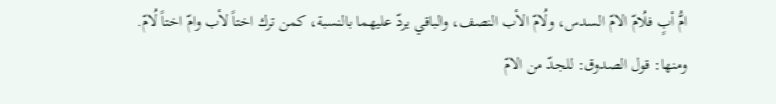امُّ أبٍ فلُامّ الامّ السدس، ولُامّ الأب النصف، والباقي يردّ عليهما بالنسبة، كمن ترك اختاً لأب وامّ اختاً لُامّ.
ومنها: قول الصدوق: للجدّ من الامّ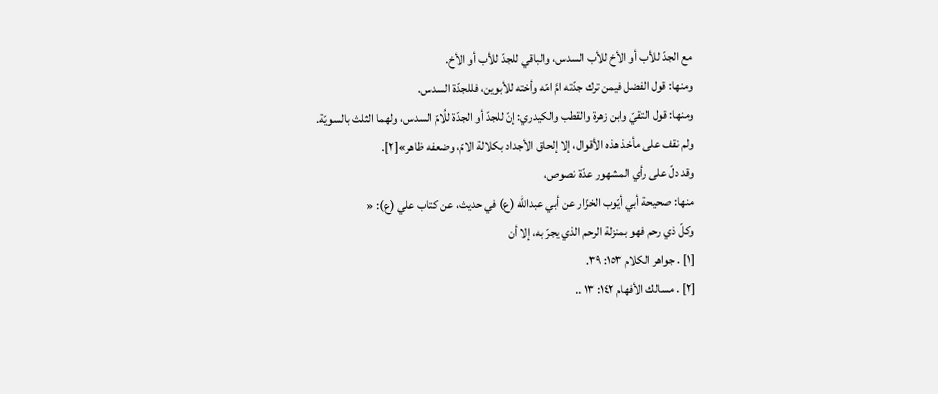مع الجدّ للأب أو الأخ للأب السدس، والباقي للجدّ للأب أو الأخ.
ومنها: قول الفضل فيمن ترك جدّته امَّ امّه وأخته للأبوين، فللجدّة السدس.
ومنها: قول التقيّ وابن زهرة والقطب والكيدري: إنّ للجدّ أو الجدّة للُامّ السدس، ولهما الثلث بالسويّة.
ولم نقف على مأخذ هذه الأقوال، إلا إلحاق الأجداد بكلالة الامّ، وضعفه ظاهر»[٢].
وقد دلّ على رأي المشهور عدّة نصوص،
منها: صحيحة أبي أيّوب الخزّار عن أبي عبدالله (ع) في حديث، عن كتاب علي (ع): «
وكلّ ذي رحم فهو بمنزلة الرحم الذي يجرّ به، إلا أن
[١] . جواهر الكلام ١٥٣: ٣٩.
[٢] . مسالك الأفهام ١٤٢: ١٣ ..